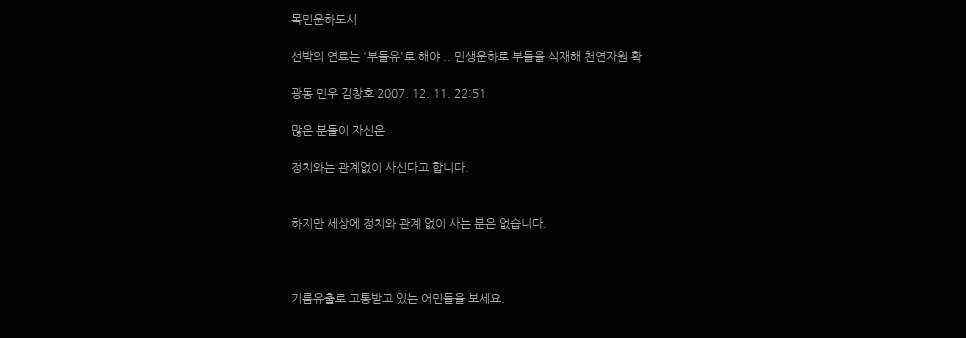목민운하도시

선박의 연료는 '부들유'로 해야 .. 민생운하로 부들을 식재해 천연자원 확

광동 민우 김창호 2007. 12. 11. 22:51

많은 분들이 자신은

정치와는 관계없이 사신다고 합니다.


하지만 세상에 정치와 관계 없이 사는 분은 없습니다.



기름유출로 고통받고 있는 어민들을 보세요.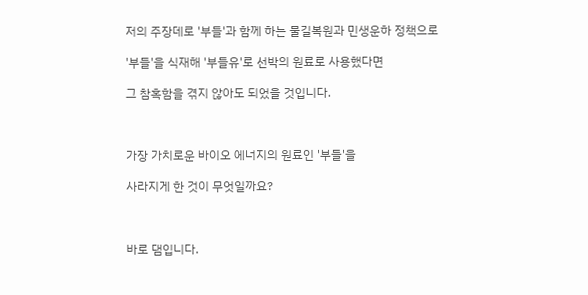저의 주장데로 '부들'과 함께 하는 물길복원과 민생운하 정책으로

'부들'을 식재해 '부들유'로 선박의 원료로 사용했다면

그 참혹함을 겪지 않아도 되었을 것입니다.



가장 가치로운 바이오 에너지의 원료인 '부들'을

사라지게 한 것이 무엇일까요?



바로 댐입니다.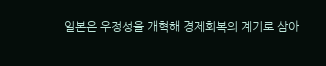일본은 우정성을 개혁해 경제회복의 계기로 삼아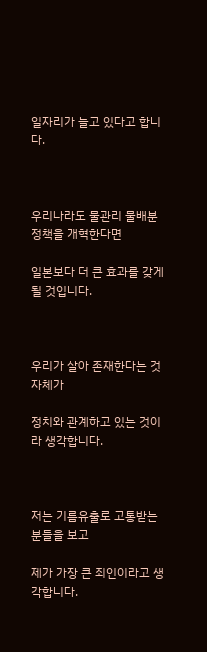일자리가 늘고 있다고 합니다.



우리나라도 물관리 물배분 정책을 개혁한다면

일본보다 더 큰 효과를 갖게 될 것입니다.



우리가 살아 존재한다는 것 자체가

정치와 관계하고 있는 것이라 생각합니다.



저는 기름유출로 고통받는 분들을 보고

제가 가장 큰 죄인이라고 생각합니다.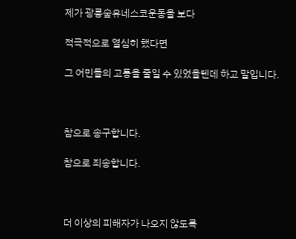제가 광릉숲유네스코운동을 보다

적극적으로 열심히 했다면

그 어민들의 고통을 줄일 수 있었을텐데 하고 말입니다.



참으로 송구합니다.

참으로 죄송합니다.



더 이상의 피해자가 나오지 않도록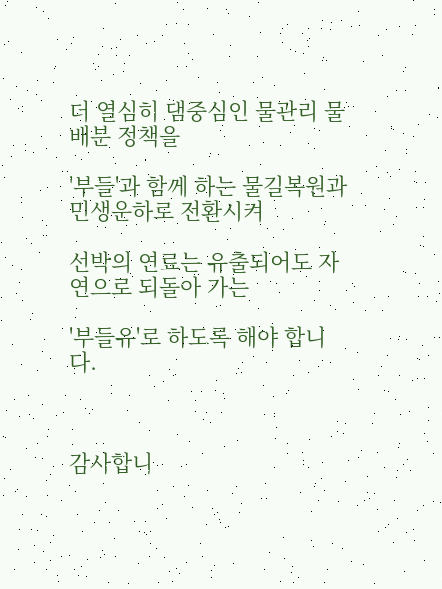더 열심히 댐중심인 물관리 물배분 정책을

'부들'과 함께 하는 물길복원과 민생운하로 전환시켜

선박의 연료는 유출되어도 자연으로 되돌아 가는

'부들유'로 하도록 해야 합니다.



감사합니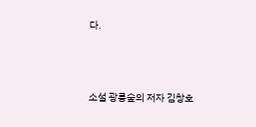다.



소설 광릉숲의 저자 김창호